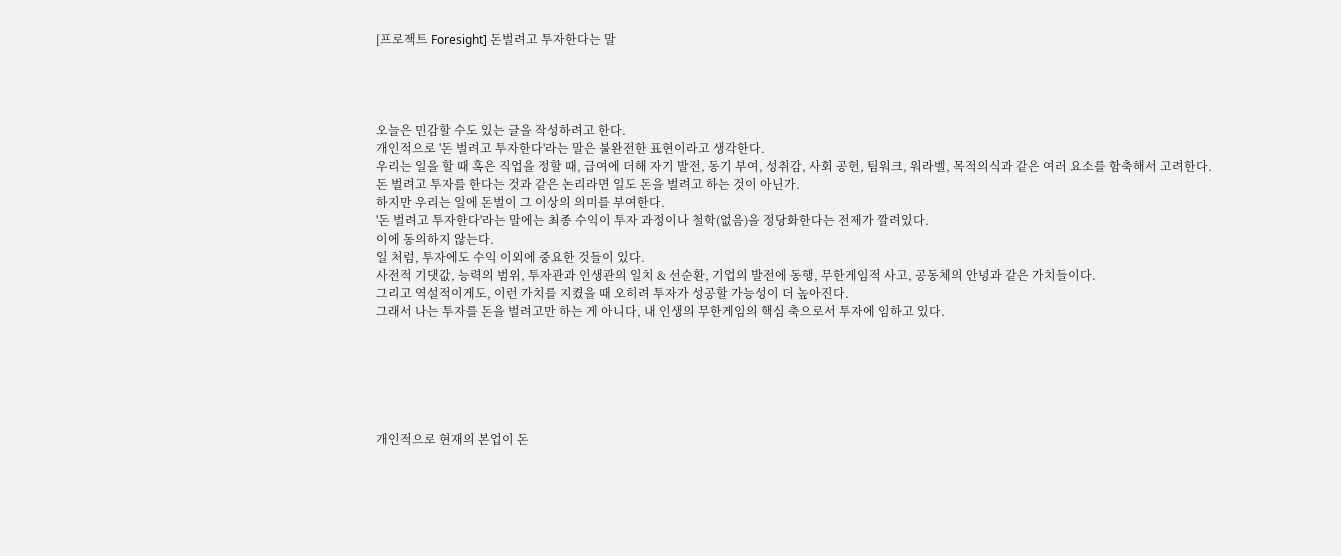[프로젝트 Foresight] 돈벌려고 투자한다는 말




오늘은 민감할 수도 있는 글을 작성하려고 한다.
개인적으로 '돈 벌려고 투자한다'라는 말은 불완전한 표현이라고 생각한다.
우리는 일을 할 때 혹은 직업을 정할 때, 급여에 더해 자기 발전, 동기 부여, 성취감, 사회 공헌, 팀워크, 워라벨, 목적의식과 같은 여러 요소를 함축해서 고려한다.
돈 벌려고 투자를 한다는 것과 같은 논리라면 일도 돈을 벌려고 하는 것이 아닌가.
하지만 우리는 일에 돈벌이 그 이상의 의미를 부여한다.
'돈 벌려고 투자한다'라는 말에는 최종 수익이 투자 과정이나 철학(없음)을 정당화한다는 전제가 깔려있다.
이에 동의하지 않는다.
일 처럼, 투자에도 수익 이외에 중요한 것들이 있다.
사전적 기댓값, 능력의 범위, 투자관과 인생관의 일치 & 선순환, 기업의 발전에 동행, 무한게임적 사고, 공동체의 안녕과 같은 가치들이다.
그리고 역설적이게도, 이런 가치를 지켰을 때 오히려 투자가 성공할 가능성이 더 높아진다.
그래서 나는 투자를 돈을 벌려고만 하는 게 아니다, 내 인생의 무한게임의 핵심 축으로서 투자에 임하고 있다.






개인적으로 현재의 본업이 돈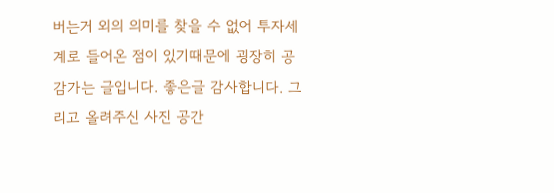버는거 외의 의미를 찾을 수 없어 투자세계로 들어온 점이 있기때문에 굉장히 공감가는 글입니다. 좋은글 감사합니다. 그리고 올려주신 사진 공간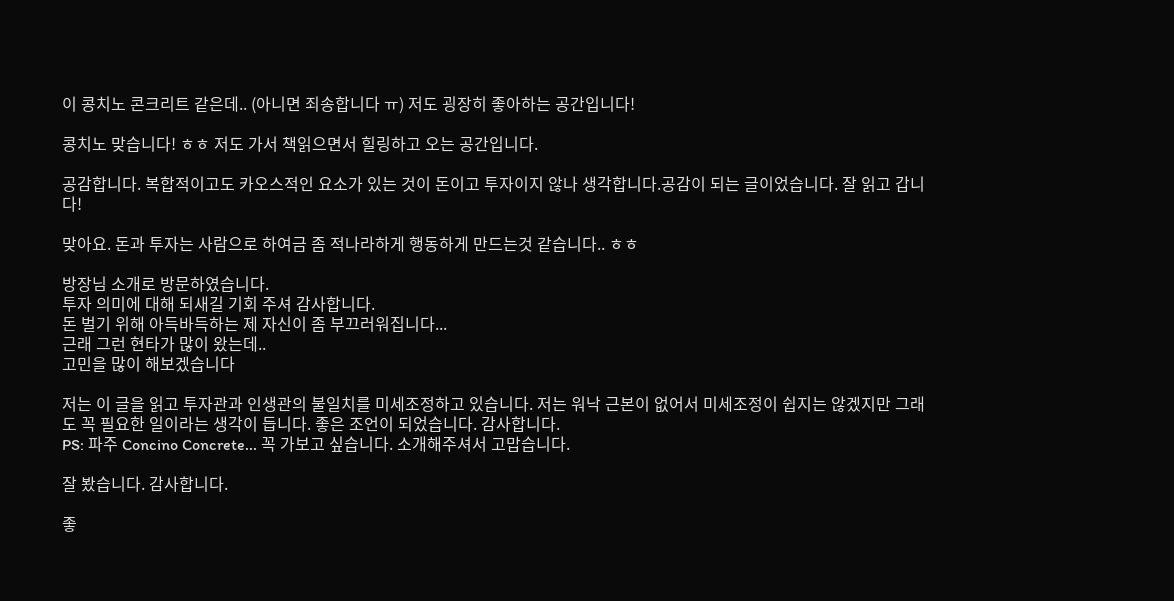이 콩치노 콘크리트 같은데.. (아니면 죄송합니다 ㅠ) 저도 굉장히 좋아하는 공간입니다!

콩치노 맞습니다! ㅎㅎ 저도 가서 책읽으면서 힐링하고 오는 공간입니다.

공감합니다. 복합적이고도 카오스적인 요소가 있는 것이 돈이고 투자이지 않나 생각합니다.공감이 되는 글이었습니다. 잘 읽고 갑니다!

맞아요. 돈과 투자는 사람으로 하여금 좀 적나라하게 행동하게 만드는것 같습니다.. ㅎㅎ

방장님 소개로 방문하였습니다.
투자 의미에 대해 되새길 기회 주셔 감사합니다.
돈 벌기 위해 아득바득하는 제 자신이 좀 부끄러워집니다...
근래 그런 현타가 많이 왔는데..
고민을 많이 해보겠습니다

저는 이 글을 읽고 투자관과 인생관의 불일치를 미세조정하고 있습니다. 저는 워낙 근본이 없어서 미세조정이 쉽지는 않겠지만 그래도 꼭 필요한 일이라는 생각이 듭니다. 좋은 조언이 되었습니다. 감사합니다.
PS: 파주 Concino Concrete... 꼭 가보고 싶습니다. 소개해주셔서 고맙습니다.

잘 봤습니다. 감사합니다.

좋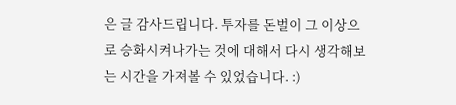은 글 감사드립니다. 투자를 돈벌이 그 이상으로 승화시켜나가는 것에 대해서 다시 생각해보는 시간을 가져볼 수 있었습니다. :)